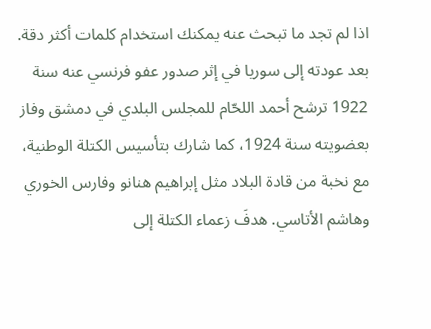اذا لم تجد ما تبحث عنه يمكنك استخدام كلمات أكثر دقة.
بعد عودته إلى سوريا في إثر صدور عفو فرنسي عنه سنة 1922 ترشح أحمد اللحّام للمجلس البلدي في دمشق وفاز بعضويته سنة 1924، كما شارك بتأسيس الكتلة الوطنية، مع نخبة من قادة البلاد مثل إبراهيم هنانو وفارس الخوري وهاشم الأتاسي. هدفَ زعماء الكتلة إلى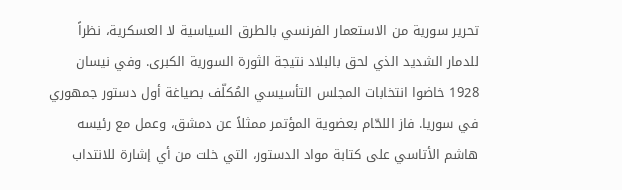تحرير سورية من الاستعمار الفرنسي بالطرق السياسية لا العسكرية، نظراً للدمار الشديد الذي لحق بالبلاد نتيجة الثورة السورية الكبرى. وفي نيسان 1928 خاضوا انتخابات المجلس التأسيسي المُكلّف بصياغة أول دستور جمهوري في سوريا. فاز اللحّام بعضوية المؤتمر ممثلاً عن دمشق، وعمل مع رئيسه هاشم الأتاسي على كتابة مواد الدستور، التي خلت من أي إشارة للانتداب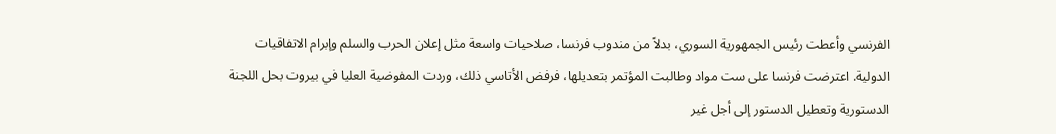الفرنسي وأعطت رئيس الجمهورية السوري، بدلاً من مندوب فرنسا، صلاحيات واسعة مثل إعلان الحرب والسلم وإبرام الاتفاقيات الدولية. اعترضت فرنسا على ست مواد وطالبت المؤتمر بتعديلها، فرفض الأتاسي ذلك، وردت المفوضية العليا في بيروت بحل اللجنة الدستورية وتعطيل الدستور إلى أجل غير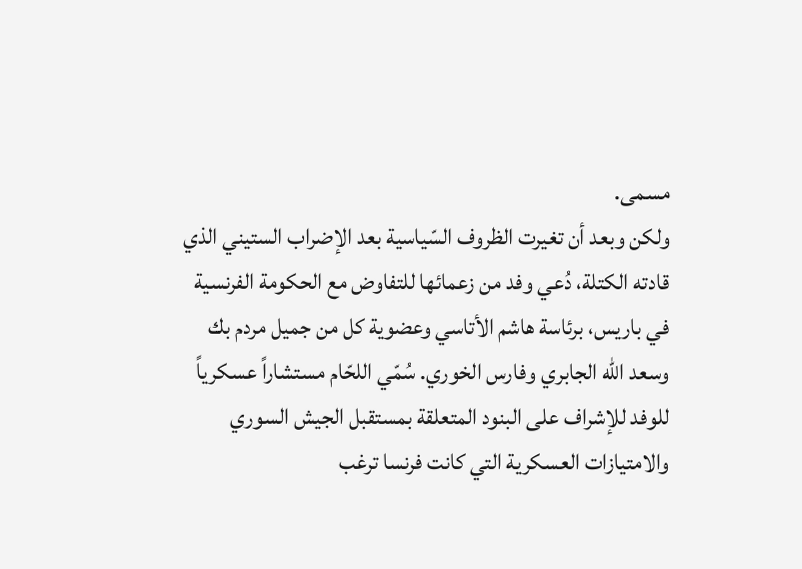مسمى.
ولكن وبعد أن تغيرت الظروف السّياسية بعد الإضراب الستيني الذي قادته الكتلة، دُعي وفد من زعمائها للتفاوض مع الحكومة الفرنسية في باريس، برئاسة هاشم الأتاسي وعضوية كل من جميل مردم بك وسعد الله الجابري وفارس الخوري. سُمّي اللحّام مستشاراً عسكرياً للوفد للإشراف على البنود المتعلقة بمستقبل الجيش السوري والامتيازات العسكرية التي كانت فرنسا ترغب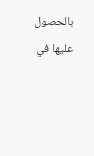بالحصول عليها في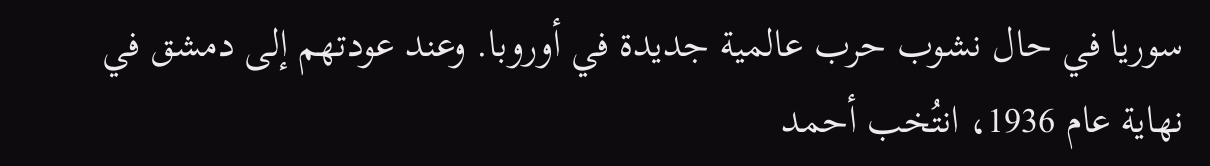سوريا في حال نشوب حرب عالمية جديدة في أوروبا. وعند عودتهم إلى دمشق في نهاية عام 1936، انتُخب أحمد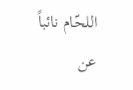اللحّام نائباً عن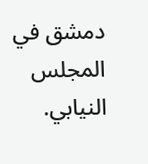دمشق في المجلس النيابي.